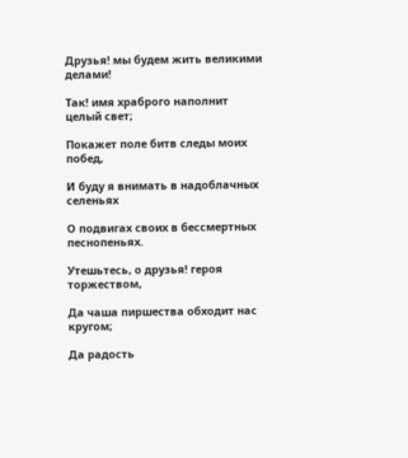Друзья! мы будем жить великими делами!

Так! имя храброго наполнит целый свет;

Покажет поле битв следы моих побед,

И буду я внимать в надоблачных селеньях

О подвигах своих в бессмертных песнопеньях.

Утешьтесь, о друзья! героя торжеством,

Да чаша пиршества обходит нас кругом;

Да радость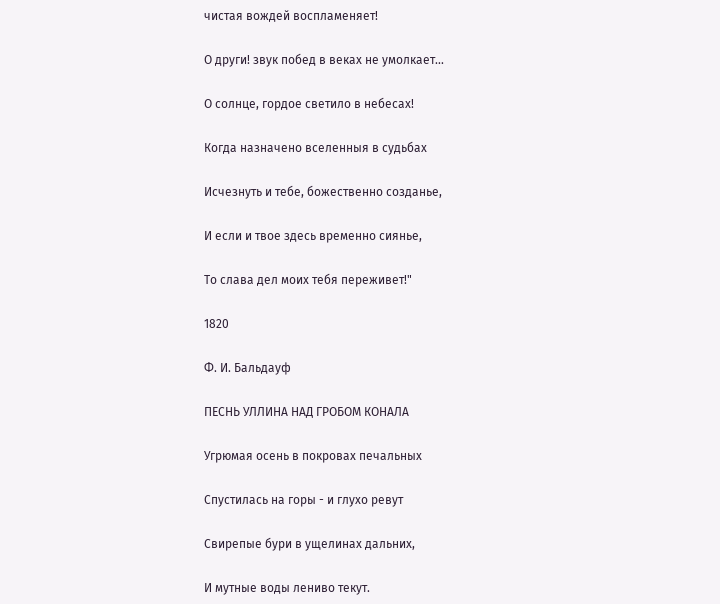чистая вождей воспламеняет!

О други! звук побед в веках не умолкает...

О солнце, гордое светило в небесах!

Когда назначено вселенныя в судьбах

Исчезнуть и тебе, божественно созданье,

И если и твое здесь временно сиянье,

То слава дел моих тебя переживет!"

1820

Ф. И. Бальдауф

ПЕСНЬ УЛЛИНА НАД ГРОБОМ КОНАЛА

Угрюмая осень в покровах печальных

Спустилась на горы - и глухо ревут

Свирепые бури в ущелинах дальних,

И мутные воды лениво текут.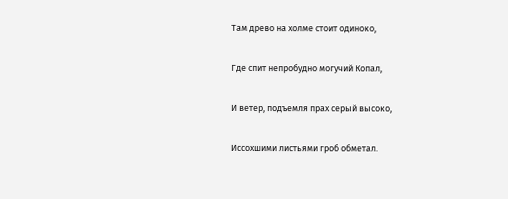Там древо на холме стоит одиноко,

Где спит непробудно могучий Копал,

И ветер, подъемля прах серый высоко,

Иссохшими листьями гроб обметал.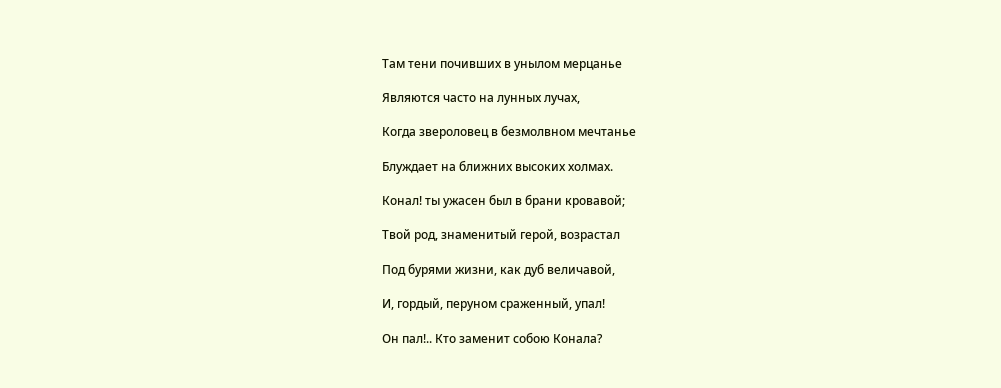Там тени почивших в унылом мерцанье

Являются часто на лунных лучах,

Когда звероловец в безмолвном мечтанье

Блуждает на ближних высоких холмах.

Конал! ты ужасен был в брани кровавой;

Твой род, знаменитый герой, возрастал

Под бурями жизни, как дуб величавой,

И, гордый, перуном сраженный, упал!

Он пал!.. Кто заменит собою Конала?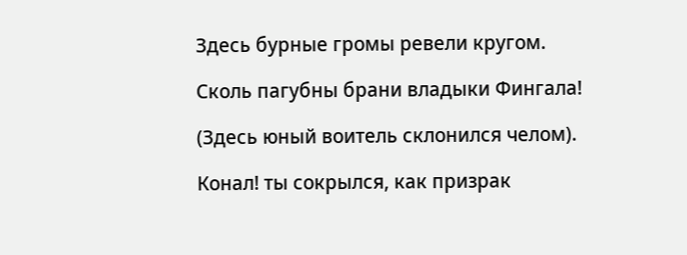Здесь бурные громы ревели кругом.

Сколь пагубны брани владыки Фингала!

(Здесь юный воитель склонился челом).

Конал! ты сокрылся, как призрак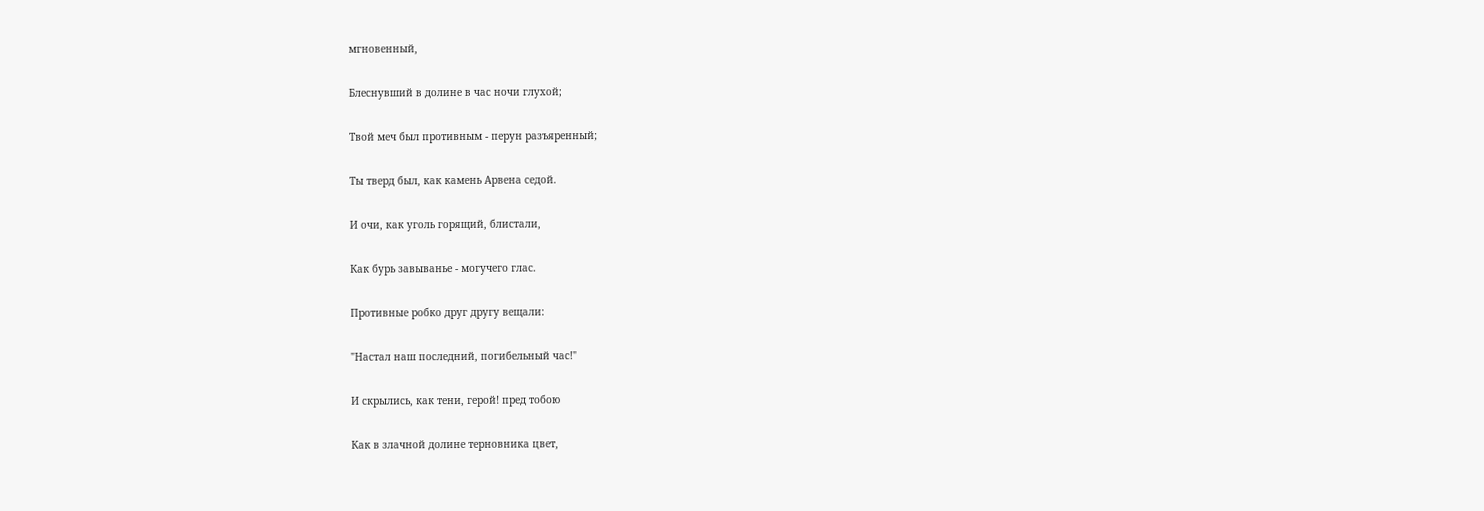мгновенный,

Блеснувший в долине в час ночи глухой;

Твой меч был противным - перун разъяренный;

Ты тверд был, как камень Арвена седой.

И очи, как уголь горящий, блистали,

Как бурь завыванье - могучего глас.

Противные робко друг другу вещали:

"Настал наш последний, погибельный час!"

И скрылись, как тени, герой! пред тобою

Как в злачной долине терновника цвет,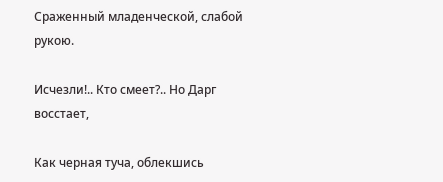Сраженный младенческой, слабой рукою.

Исчезли!.. Кто смеет?.. Но Дарг восстает,

Как черная туча, облекшись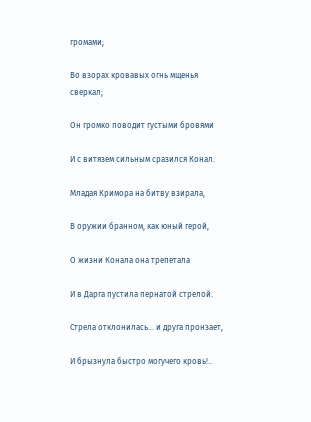громами;

Во взорах кровавых огнь мщенья сверкал;

Он громко поводит густыми бровями

И с витязем сильным сразился Конал.

Младая Кримора на битву взирала,

В оружии бранном, как юный герой,

О жизни Конала она трепетала

И в Дарга пустила пернатой стрелой.

Стрела отклонилась... и друга пронзает,

И брызнула быстро могучего кровь!..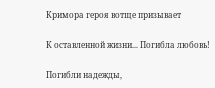Кримора героя вотще призывает

К оставленной жизни... Погибла любовь!

Погибли надежды,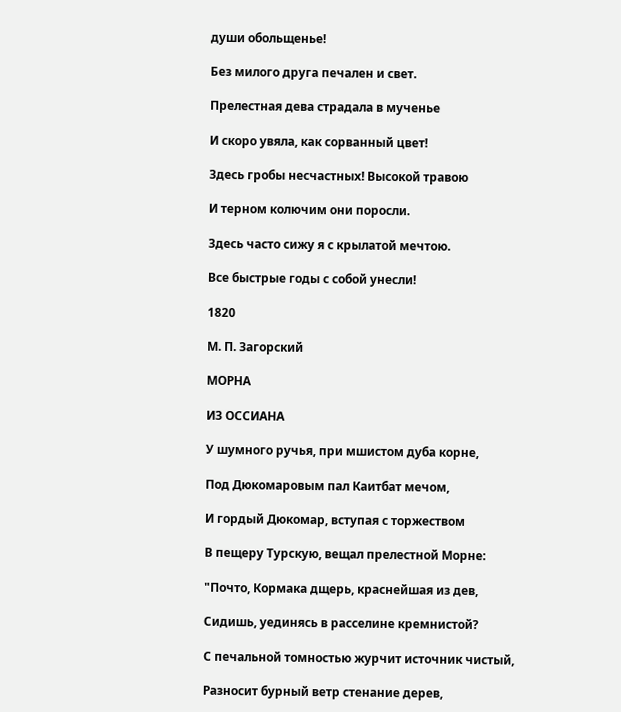души обольщенье!

Без милого друга печален и свет.

Прелестная дева страдала в мученье

И скоро увяла, как сорванный цвет!

Здесь гробы несчастных! Высокой травою

И терном колючим они поросли.

Здесь часто сижу я с крылатой мечтою.

Все быстрые годы с собой унесли!

1820

М. П. Загорский

МОРНА

ИЗ ОССИАНА

У шумного ручья, при мшистом дуба корне,

Под Дюкомаровым пал Каитбат мечом,

И гордый Дюкомар, вступая с торжеством

В пещеру Турскую, вещал прелестной Морне:

"Почто, Кормака дщерь, краснейшая из дев,

Сидишь, уединясь в расселине кремнистой?

С печальной томностью журчит источник чистый,

Разносит бурный ветр стенание дерев,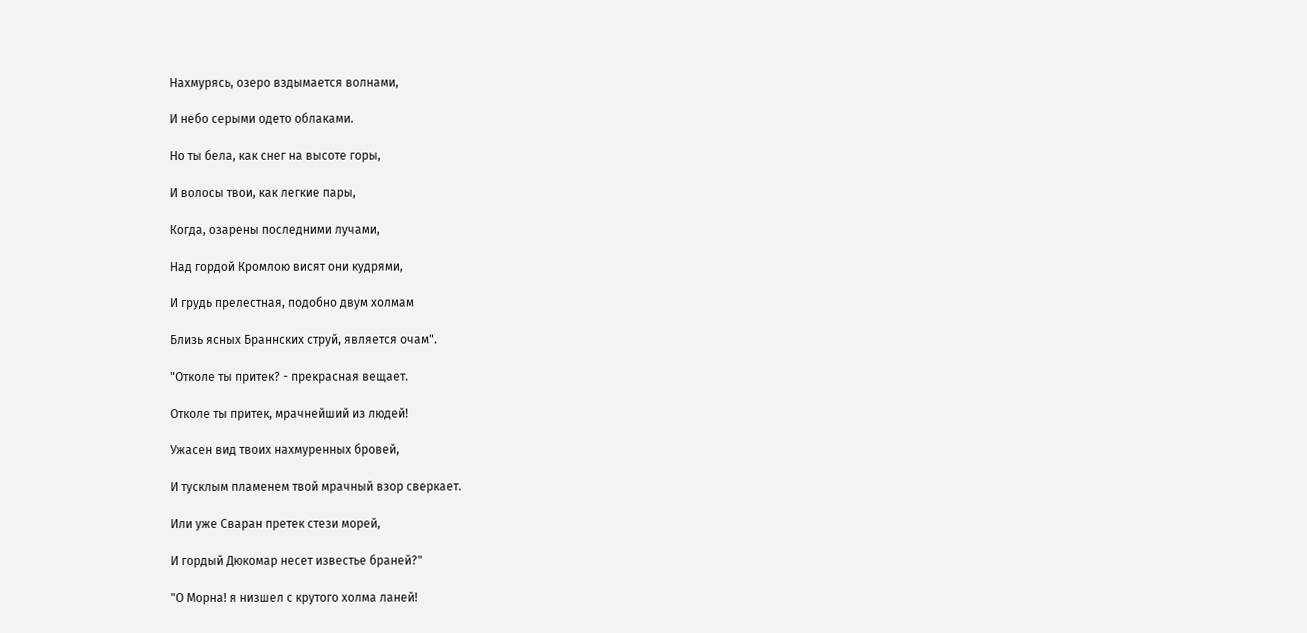Нахмурясь, озеро вздымается волнами,

И небо серыми одето облаками.

Но ты бела, как снег на высоте горы,

И волосы твои, как легкие пары,

Когда, озарены последними лучами,

Над гордой Кромлою висят они кудрями,

И грудь прелестная, подобно двум холмам

Близь ясных Браннских струй, является очам".

"Отколе ты притек? - прекрасная вещает.

Отколе ты притек, мрачнейший из людей!

Ужасен вид твоих нахмуренных бровей,

И тусклым пламенем твой мрачный взор сверкает.

Или уже Сваран претек стези морей,

И гордый Дюкомар несет известье браней?"

"О Морна! я низшел с крутого холма ланей!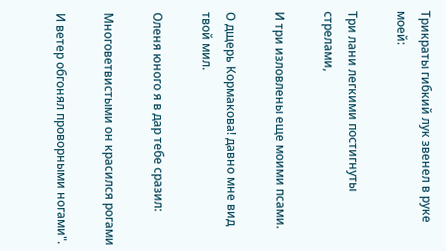Трикраты гибкий лук звенел в руке моей:

Три лани легкими постигнуты стрелами,

И три изловлены еще моими псами.

О дщерь Кормакова! давно мне вид твой мил.

Оленя юного я в дар тебе сразил:

Многоветвистыми он красился рогами

И ветер обгонял проворными ногами".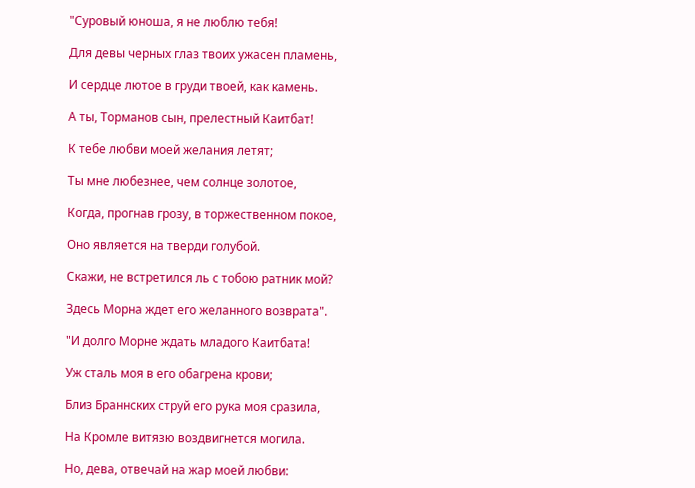"Суровый юноша, я не люблю тебя!

Для девы черных глаз твоих ужасен пламень,

И сердце лютое в груди твоей, как камень.

А ты, Торманов сын, прелестный Каитбат!

К тебе любви моей желания летят;

Ты мне любезнее, чем солнце золотое,

Когда, прогнав грозу, в торжественном покое,

Оно является на тверди голубой.

Скажи, не встретился ль с тобою ратник мой?

Здесь Морна ждет его желанного возврата".

"И долго Морне ждать младого Каитбата!

Уж сталь моя в его обагрена крови;

Близ Браннских струй его рука моя сразила,

На Кромле витязю воздвигнется могила.

Но, дева, отвечай на жар моей любви: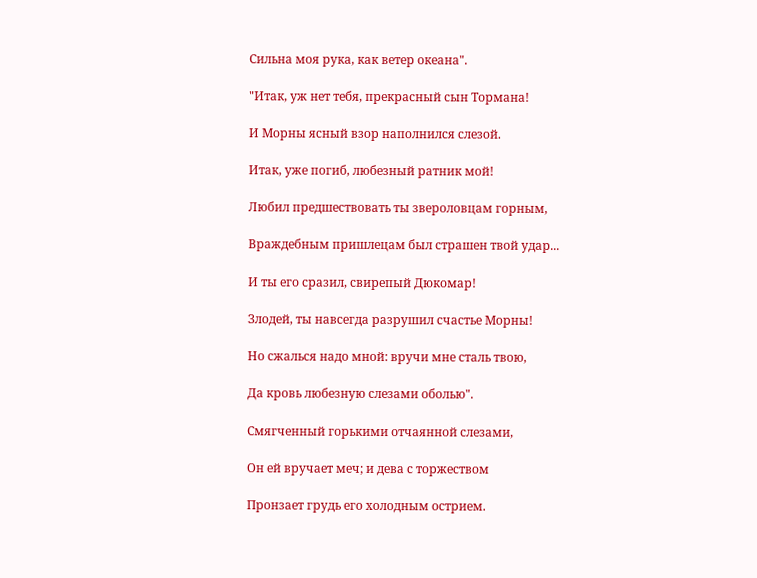Сильна моя рука, как ветер океана".

"Итак, уж нет тебя, прекрасный сын Тормана!

И Морны ясный взор наполнился слезой.

Итак, уже погиб, любезный ратник мой!

Любил предшествовать ты звероловцам горным,

Враждебным пришлецам был страшен твой удар...

И ты его сразил, свирепый Дюкомар!

Злодей, ты навсегда разрушил счастье Морны!

Но сжалься надо мной: вручи мне сталь твою,

Да кровь любезную слезами оболью".

Смягченный горькими отчаянной слезами,

Он ей вручает меч; и дева с торжеством

Пронзает грудь его холодным острием.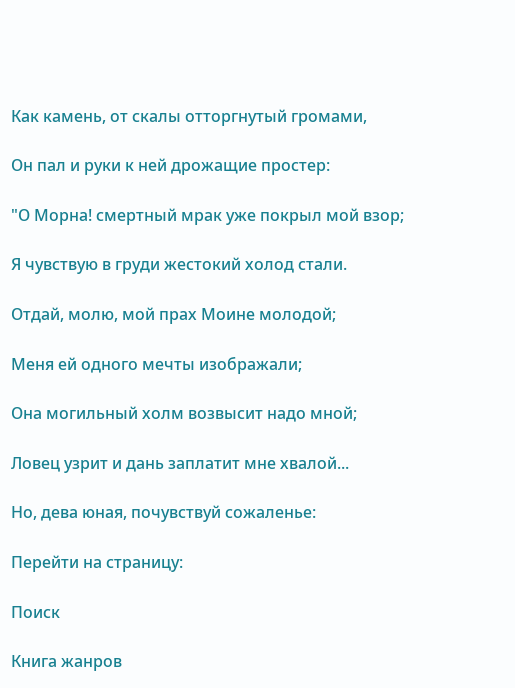Как камень, от скалы отторгнутый громами,

Он пал и руки к ней дрожащие простер:

"О Морна! смертный мрак уже покрыл мой взор;

Я чувствую в груди жестокий холод стали.

Отдай, молю, мой прах Моине молодой;

Меня ей одного мечты изображали;

Она могильный холм возвысит надо мной;

Ловец узрит и дань заплатит мне хвалой...

Но, дева юная, почувствуй сожаленье:

Перейти на страницу:

Поиск

Книга жанров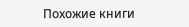Похожие книги